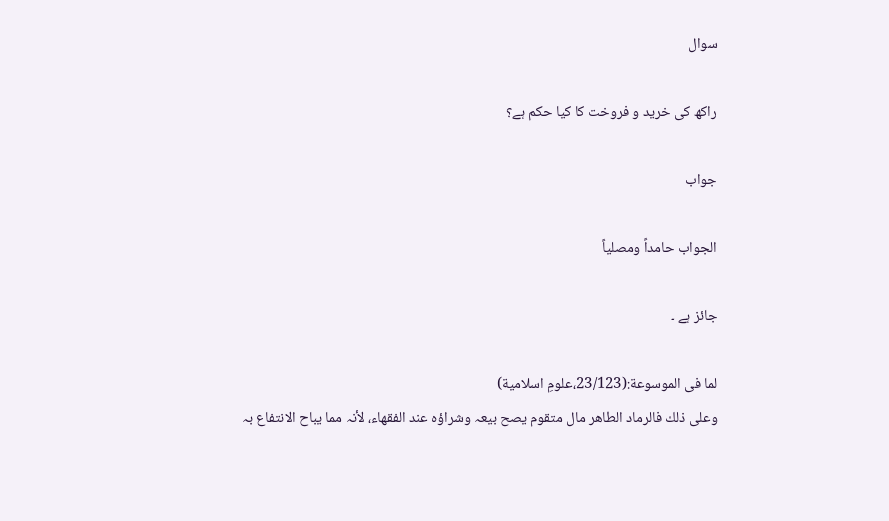سوال

راکھ کی خرید و فروخت کا کیا حکم ہے؟

جواب

الجواب حامداً ومصلیاً

جائز ہے ۔

لما فی الموسوعة:(23/123،علومِ اسلامیة)
وعلى ذلك فالرماد الطاھر مال متقوم یصح بیعہ وشراؤہ عند الفقھاء، لأنہ مما یباح الانتفاع بہ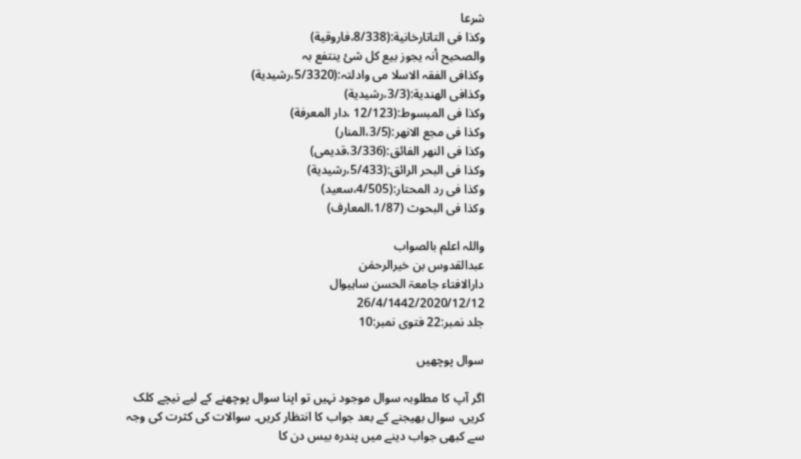شرعا
وکذا فی التاتارخانیة:(8/338،فاروقیة)
والصحیح أنہ یجوز بیع کل شئ ینتفع بہ
وکذافی الفقہ الاسلا می وادلتہ:(5/3320،رشیدیة)
وکذافی الھندیة:(3/3،رشیدیة)
وکذا فی المبسوط:(12/123 ،دار المعرفة)
وکذا فی مجع الانھر:(3/5،المنار)
وکذا فی النھر الفائق:(3/336،قدیمی)
وکذا فی البحر الرائق:(5/433،رشیدیة)
وکذا فی رد المحتار:(4/505،سعید)
وکذا فی البحوث (1/87،المعارف)

واللہ اعلم بالصواب
عبدالقدوس بن خیرالرحمٰن
دارالافتاء جامعۃ الحسن ساہیوال
26/4/1442/2020/12/12
جلد نمبر:22 فتوی نمبر:10

سوال پوچھیں

اگر آپ کا مطلوبہ سوال موجود نہیں تو اپنا سوال پوچھنے کے لیے نیچے کلک کریں، سوال بھیجنے کے بعد جواب کا انتظار کریں۔ سوالات کی کثرت کی وجہ سے کبھی جواب دینے میں پندرہ بیس دن کا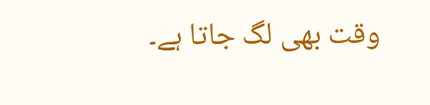وقت بھی لگ جاتا ہے۔